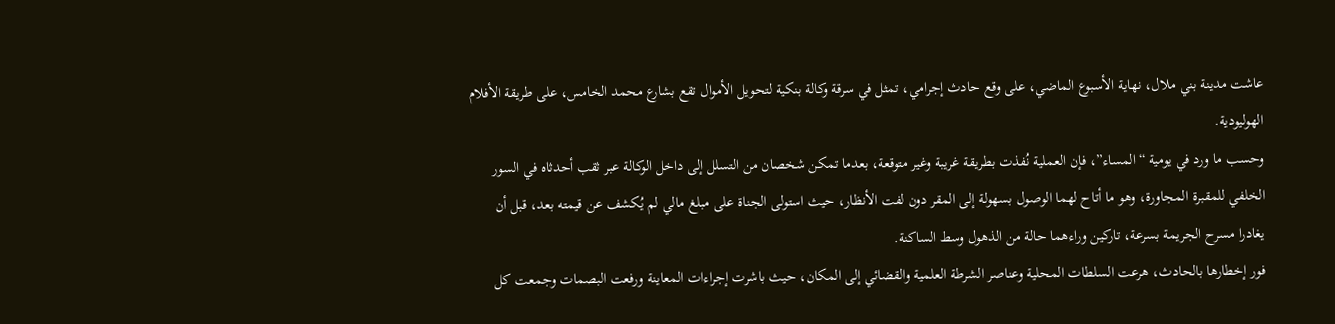عاشت مدينة بني ملال، نهاية الأسبوع الماضي، على وقع حادث إجرامي، تمثل في سرقة وكالة بنكية لتحويل الأموال تقع بشارع محمد الخامس، على طريقة الأفلام الهوليودية.
وحسب ما ورد في يومية “المساء”، فإن العملية نُفذت بطريقة غريبة وغير متوقعة، بعدما تمكن شخصان من التسلل إلى داخل الوكالة عبر ثقب أحدثاه في السور الخلفي للمقبرة المجاورة، وهو ما أتاح لهما الوصول بسهولة إلى المقر دون لفت الأنظار، حيث استولى الجناة على مبلغ مالي لم يُكشف عن قيمته بعد، قبل أن يغادرا مسرح الجريمة بسرعة، تاركين وراءهما حالة من الذهول وسط الساكنة.
فور إخطارها بالحادث، هرعت السلطات المحلية وعناصر الشرطة العلمية والقضائي إلى المكان، حيث باشرت إجراءات المعاينة ورفعت البصمات وجمعت كل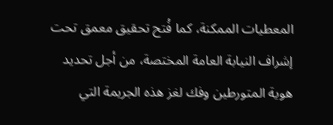المعطيات الممكنة، كما فُتح تحقيق معمق تحت إشراف النيابة العامة المختصة، من أجل تحديد هوية المتورطين وفك لغز هذه الجريمة التي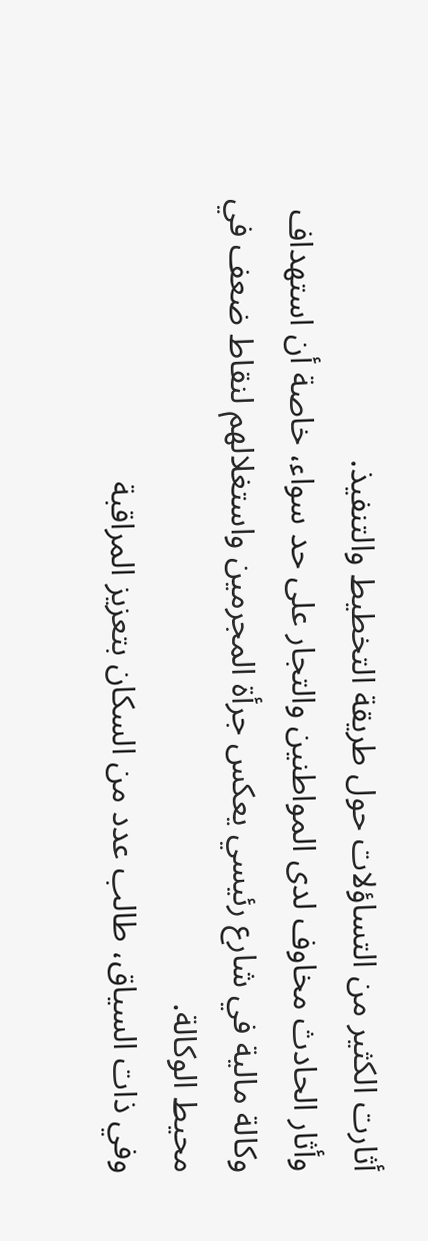أثارت الكثير من التساؤلات حول طريقة التخطيط والتنفيذ.
وأثار الحادث مخاوف لدى المواطنين والتجار على حد سواء، خاصة أن استهداف وكالة مالية في شارع رئيسي يعكس جرأة المجرمين واستغلالهم لنقاط ضعف في محيط الوكالة.
وفي ذات السياق، طالب عدد من السكان بتعزيز المراقبة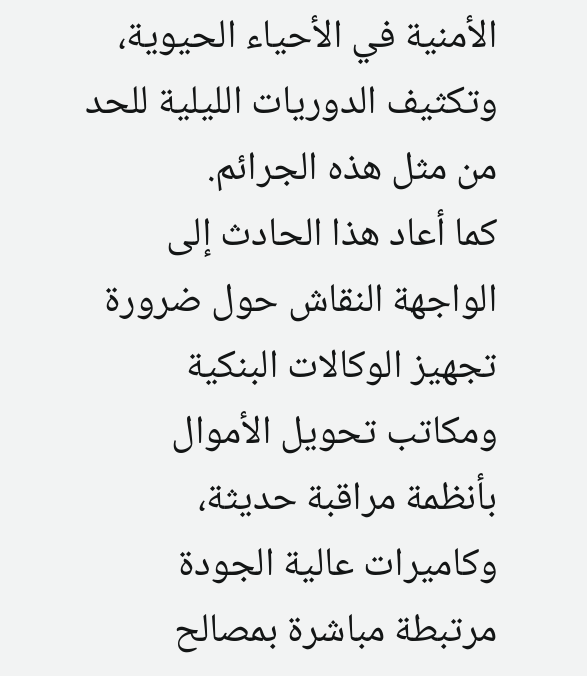الأمنية في الأحياء الحيوية، وتكثيف الدوريات الليلية للحد من مثل هذه الجرائم.
كما أعاد هذا الحادث إلى الواجهة النقاش حول ضرورة تجهيز الوكالات البنكية ومكاتب تحويل الأموال بأنظمة مراقبة حديثة، وكاميرات عالية الجودة مرتبطة مباشرة بمصالح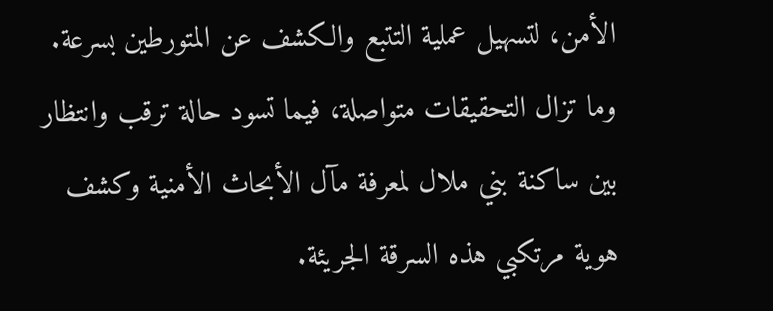الأمن، لتسهيل عملية التتبع والكشف عن المتورطين بسرعة.
وما تزال التحقيقات متواصلة، فيما تسود حالة ترقب وانتظار بين ساكنة بني ملال لمعرفة مآل الأبحاث الأمنية وكشف هوية مرتكبي هذه السرقة الجريئة.